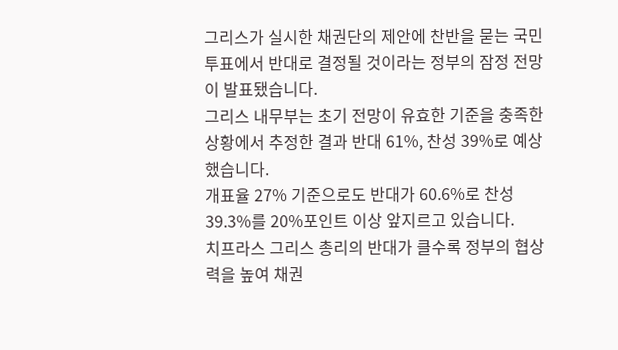그리스가 실시한 채권단의 제안에 찬반을 묻는 국민투표에서 반대로 결정될 것이라는 정부의 잠정 전망이 발표됐습니다.
그리스 내무부는 초기 전망이 유효한 기준을 충족한 상황에서 추정한 결과 반대 61%, 찬성 39%로 예상했습니다.
개표율 27% 기준으로도 반대가 60.6%로 찬성 39.3%를 20%포인트 이상 앞지르고 있습니다.
치프라스 그리스 총리의 반대가 클수록 정부의 협상력을 높여 채권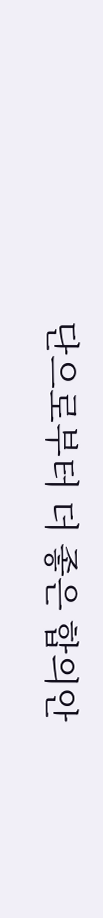단으로부터 더 좋은 합의안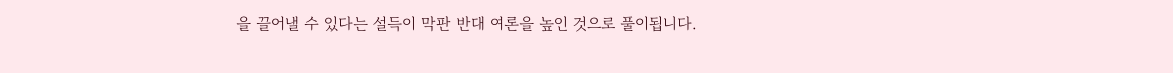을 끌어낼 수 있다는 설득이 막판 반대 여론을 높인 것으로 풀이됩니다.